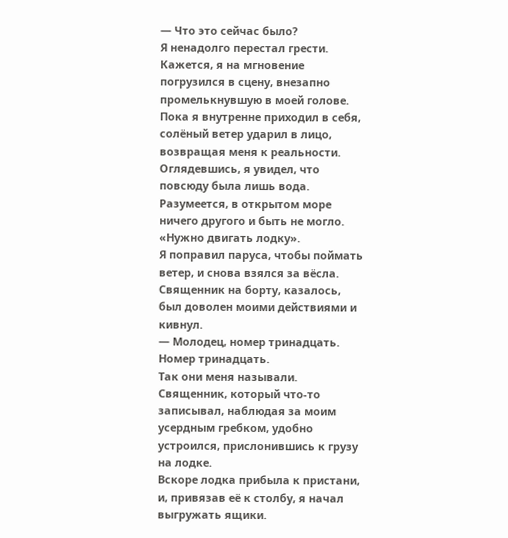— Что это сейчас было?
Я ненадолго перестал грести.
Кажется, я на мгновение погрузился в сцену, внезапно промелькнувшую в моей голове.
Пока я внутренне приходил в себя, солёный ветер ударил в лицо, возвращая меня к реальности.
Оглядевшись, я увидел, что повсюду была лишь вода.
Разумеется, в открытом море ничего другого и быть не могло.
«Нужно двигать лодку».
Я поправил паруса, чтобы поймать ветер, и снова взялся за вёсла.
Священник на борту, казалось, был доволен моими действиями и кивнул.
— Молодец, номер тринадцать.
Номер тринадцать.
Так они меня называли.
Священник, который что-то записывал, наблюдая за моим усердным гребком, удобно устроился, прислонившись к грузу на лодке.
Вскоре лодка прибыла к пристани, и, привязав её к столбу, я начал выгружать ящики.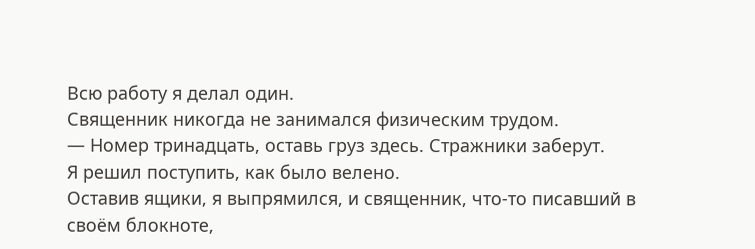Всю работу я делал один.
Священник никогда не занимался физическим трудом.
— Номер тринадцать, оставь груз здесь. Стражники заберут.
Я решил поступить, как было велено.
Оставив ящики, я выпрямился, и священник, что-то писавший в своём блокноте,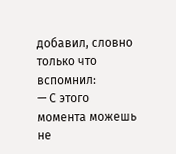добавил, словно только что вспомнил:
— С этого момента можешь не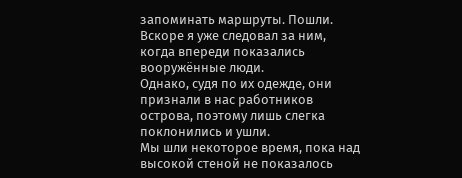запоминать маршруты. Пошли.
Вскоре я уже следовал за ним, когда впереди показались вооружённые люди.
Однако, судя по их одежде, они признали в нас работников острова, поэтому лишь слегка поклонились и ушли.
Мы шли некоторое время, пока над высокой стеной не показалось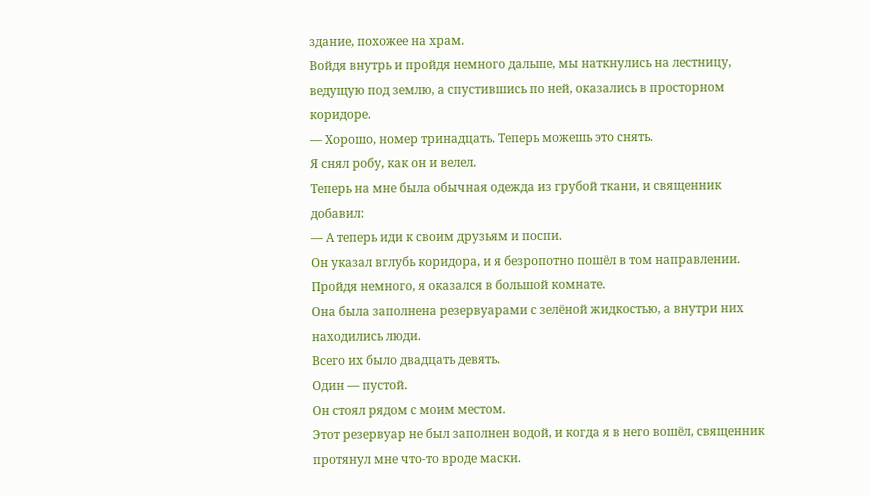здание, похожее на храм.
Войдя внутрь и пройдя немного дальше, мы наткнулись на лестницу, ведущую под землю, а спустившись по ней, оказались в просторном коридоре.
— Хорошо, номер тринадцать. Теперь можешь это снять.
Я снял робу, как он и велел.
Теперь на мне была обычная одежда из грубой ткани, и священник добавил:
— А теперь иди к своим друзьям и поспи.
Он указал вглубь коридора, и я безропотно пошёл в том направлении.
Пройдя немного, я оказался в большой комнате.
Она была заполнена резервуарами с зелёной жидкостью, а внутри них находились люди.
Всего их было двадцать девять.
Один — пустой.
Он стоял рядом с моим местом.
Этот резервуар не был заполнен водой, и когда я в него вошёл, священник протянул мне что-то вроде маски.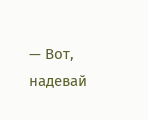— Вот, надевай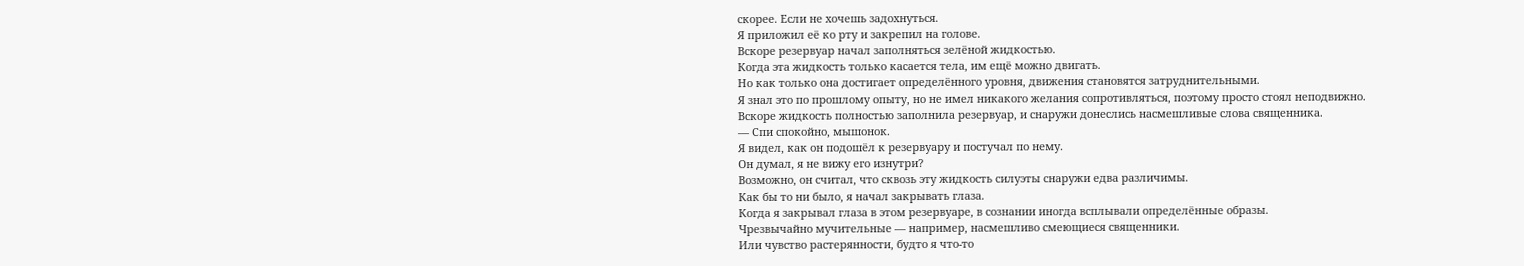скорее. Если не хочешь задохнуться.
Я приложил её ко рту и закрепил на голове.
Вскоре резервуар начал заполняться зелёной жидкостью.
Когда эта жидкость только касается тела, им ещё можно двигать.
Но как только она достигает определённого уровня, движения становятся затруднительными.
Я знал это по прошлому опыту, но не имел никакого желания сопротивляться, поэтому просто стоял неподвижно.
Вскоре жидкость полностью заполнила резервуар, и снаружи донеслись насмешливые слова священника.
— Спи спокойно, мышонок.
Я видел, как он подошёл к резервуару и постучал по нему.
Он думал, я не вижу его изнутри?
Возможно, он считал, что сквозь эту жидкость силуэты снаружи едва различимы.
Как бы то ни было, я начал закрывать глаза.
Когда я закрывал глаза в этом резервуаре, в сознании иногда всплывали определённые образы.
Чрезвычайно мучительные — например, насмешливо смеющиеся священники.
Или чувство растерянности, будто я что-то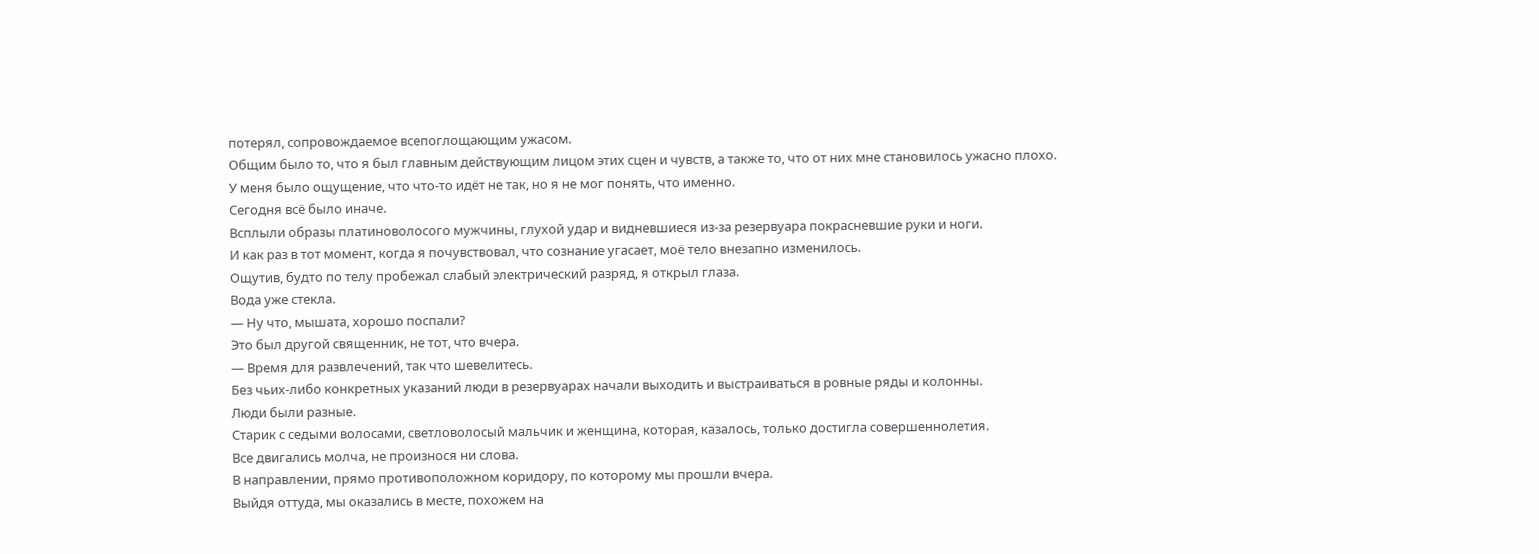потерял, сопровождаемое всепоглощающим ужасом.
Общим было то, что я был главным действующим лицом этих сцен и чувств, а также то, что от них мне становилось ужасно плохо.
У меня было ощущение, что что-то идёт не так, но я не мог понять, что именно.
Сегодня всё было иначе.
Всплыли образы платиноволосого мужчины, глухой удар и видневшиеся из-за резервуара покрасневшие руки и ноги.
И как раз в тот момент, когда я почувствовал, что сознание угасает, моё тело внезапно изменилось.
Ощутив, будто по телу пробежал слабый электрический разряд, я открыл глаза.
Вода уже стекла.
— Ну что, мышата, хорошо поспали?
Это был другой священник, не тот, что вчера.
— Время для развлечений, так что шевелитесь.
Без чьих-либо конкретных указаний люди в резервуарах начали выходить и выстраиваться в ровные ряды и колонны.
Люди были разные.
Старик с седыми волосами, светловолосый мальчик и женщина, которая, казалось, только достигла совершеннолетия.
Все двигались молча, не произнося ни слова.
В направлении, прямо противоположном коридору, по которому мы прошли вчера.
Выйдя оттуда, мы оказались в месте, похожем на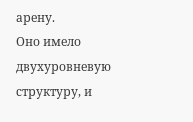арену.
Оно имело двухуровневую структуру, и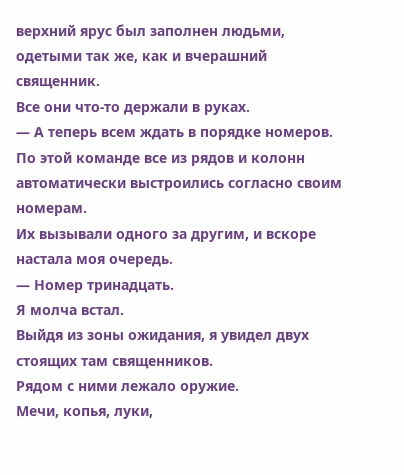верхний ярус был заполнен людьми, одетыми так же, как и вчерашний священник.
Все они что-то держали в руках.
— А теперь всем ждать в порядке номеров.
По этой команде все из рядов и колонн автоматически выстроились согласно своим номерам.
Их вызывали одного за другим, и вскоре настала моя очередь.
— Номер тринадцать.
Я молча встал.
Выйдя из зоны ожидания, я увидел двух стоящих там священников.
Рядом с ними лежало оружие.
Мечи, копья, луки,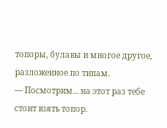топоры, булавы и многое другое, разложенное по типам.
— Посмотрим... на этот раз тебе стоит взять топор.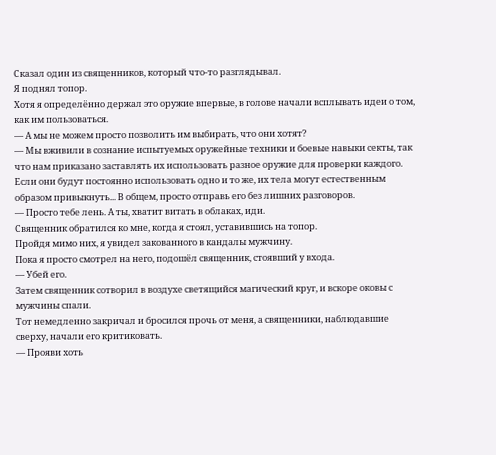Сказал один из священников, который что-то разглядывал.
Я поднял топор.
Хотя я определённо держал это оружие впервые, в голове начали всплывать идеи о том, как им пользоваться.
— А мы не можем просто позволить им выбирать, что они хотят?
— Мы вживили в сознание испытуемых оружейные техники и боевые навыки секты, так что нам приказано заставлять их использовать разное оружие для проверки каждого. Если они будут постоянно использовать одно и то же, их тела могут естественным образом привыкнуть... В общем, просто отправь его без лишних разговоров.
— Просто тебе лень. А ты, хватит витать в облаках, иди.
Священник обратился ко мне, когда я стоял, уставившись на топор.
Пройдя мимо них, я увидел закованного в кандалы мужчину.
Пока я просто смотрел на него, подошёл священник, стоявший у входа.
— Убей его.
Затем священник сотворил в воздухе светящийся магический круг, и вскоре оковы с мужчины спали.
Тот немедленно закричал и бросился прочь от меня, а священники, наблюдавшие сверху, начали его критиковать.
— Прояви хоть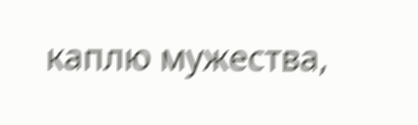каплю мужества,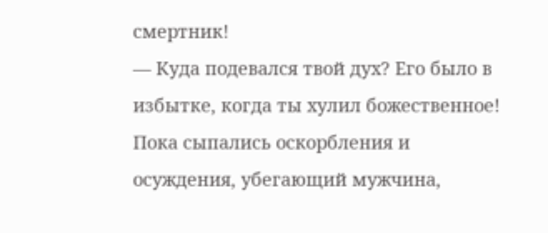смертник!
— Куда подевался твой дух? Его было в избытке, когда ты хулил божественное!
Пока сыпались оскорбления и осуждения, убегающий мужчина,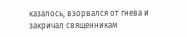казалось, взорвался от гнева и закричал священникам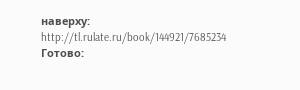наверху:
http://tl.rulate.ru/book/144921/7685234
Готово: